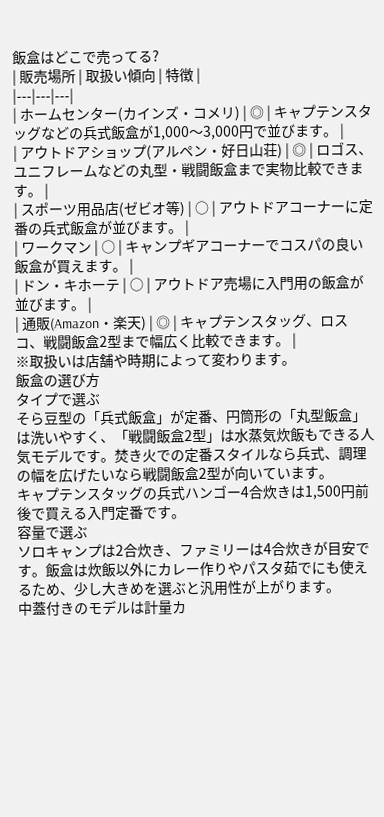飯盒はどこで売ってる?
| 販売場所 | 取扱い傾向 | 特徴 |
|---|---|---|
| ホームセンター(カインズ・コメリ) | ◎ | キャプテンスタッグなどの兵式飯盒が1,000〜3,000円で並びます。 |
| アウトドアショップ(アルペン・好日山荘) | ◎ | ロゴス、ユニフレームなどの丸型・戦闘飯盒まで実物比較できます。 |
| スポーツ用品店(ゼビオ等) | ○ | アウトドアコーナーに定番の兵式飯盒が並びます。 |
| ワークマン | ○ | キャンプギアコーナーでコスパの良い飯盒が買えます。 |
| ドン・キホーテ | ○ | アウトドア売場に入門用の飯盒が並びます。 |
| 通販(Amazon・楽天) | ◎ | キャプテンスタッグ、ロスコ、戦闘飯盒2型まで幅広く比較できます。 |
※取扱いは店舗や時期によって変わります。
飯盒の選び方
タイプで選ぶ
そら豆型の「兵式飯盒」が定番、円筒形の「丸型飯盒」は洗いやすく、「戦闘飯盒2型」は水蒸気炊飯もできる人気モデルです。焚き火での定番スタイルなら兵式、調理の幅を広げたいなら戦闘飯盒2型が向いています。
キャプテンスタッグの兵式ハンゴー4合炊きは1,500円前後で買える入門定番です。
容量で選ぶ
ソロキャンプは2合炊き、ファミリーは4合炊きが目安です。飯盒は炊飯以外にカレー作りやパスタ茹でにも使えるため、少し大きめを選ぶと汎用性が上がります。
中蓋付きのモデルは計量カ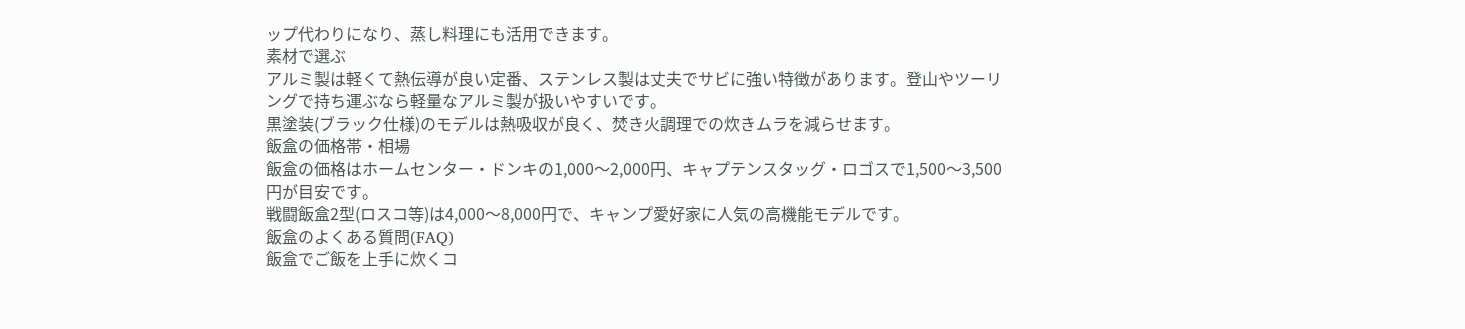ップ代わりになり、蒸し料理にも活用できます。
素材で選ぶ
アルミ製は軽くて熱伝導が良い定番、ステンレス製は丈夫でサビに強い特徴があります。登山やツーリングで持ち運ぶなら軽量なアルミ製が扱いやすいです。
黒塗装(ブラック仕様)のモデルは熱吸収が良く、焚き火調理での炊きムラを減らせます。
飯盒の価格帯・相場
飯盒の価格はホームセンター・ドンキの1,000〜2,000円、キャプテンスタッグ・ロゴスで1,500〜3,500円が目安です。
戦闘飯盒2型(ロスコ等)は4,000〜8,000円で、キャンプ愛好家に人気の高機能モデルです。
飯盒のよくある質問(FAQ)
飯盒でご飯を上手に炊くコ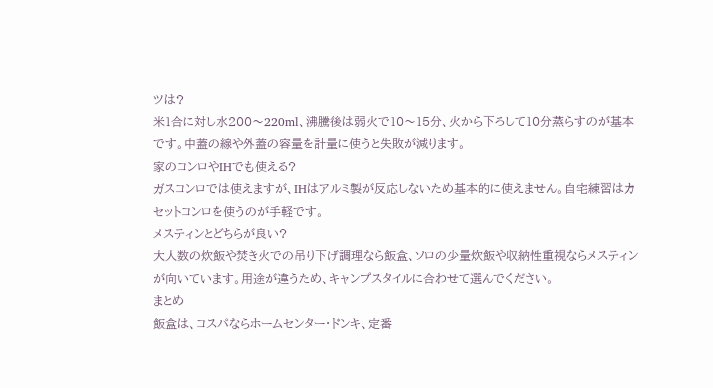ツは?
米1合に対し水200〜220ml、沸騰後は弱火で10〜15分、火から下ろして10分蒸らすのが基本です。中蓋の線や外蓋の容量を計量に使うと失敗が減ります。
家のコンロやIHでも使える?
ガスコンロでは使えますが、IHはアルミ製が反応しないため基本的に使えません。自宅練習はカセットコンロを使うのが手軽です。
メスティンとどちらが良い?
大人数の炊飯や焚き火での吊り下げ調理なら飯盒、ソロの少量炊飯や収納性重視ならメスティンが向いています。用途が違うため、キャンプスタイルに合わせて選んでください。
まとめ
飯盒は、コスパならホームセンター・ドンキ、定番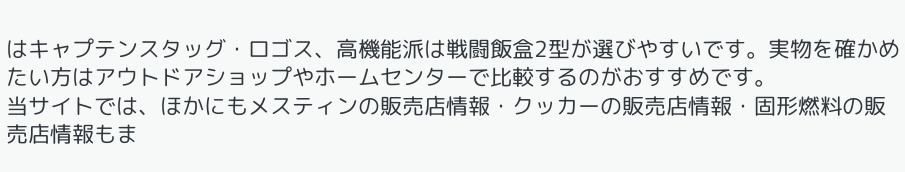はキャプテンスタッグ・ロゴス、高機能派は戦闘飯盒2型が選びやすいです。実物を確かめたい方はアウトドアショップやホームセンターで比較するのがおすすめです。
当サイトでは、ほかにもメスティンの販売店情報・クッカーの販売店情報・固形燃料の販売店情報もま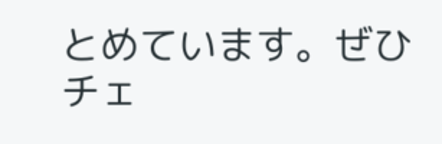とめています。ぜひチェ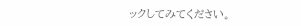ックしてみてください。